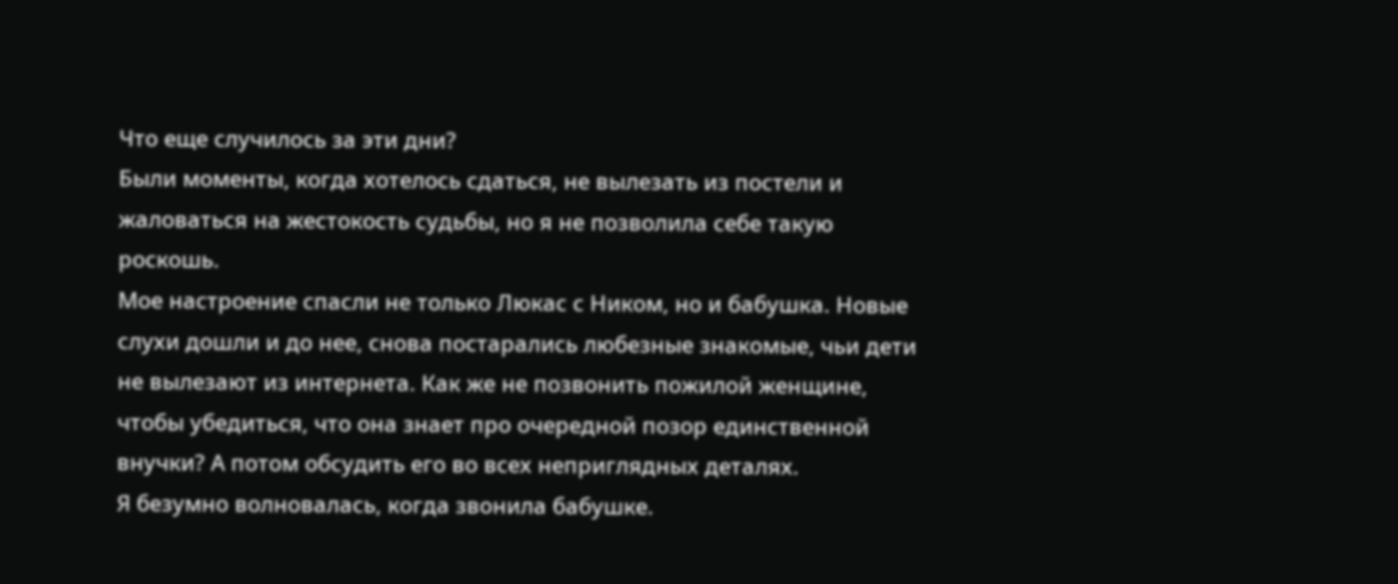Что еще случилось за эти дни?
Были моменты, когда хотелось сдаться, не вылезать из постели и жаловаться на жестокость судьбы, но я не позволила себе такую роскошь.
Мое настроение спасли не только Люкас с Ником, но и бабушка. Новые слухи дошли и до нее, снова постарались любезные знакомые, чьи дети не вылезают из интернета. Как же не позвонить пожилой женщине, чтобы убедиться, что она знает про очередной позор единственной внучки? А потом обсудить его во всех неприглядных деталях.
Я безумно волновалась, когда звонила бабушке.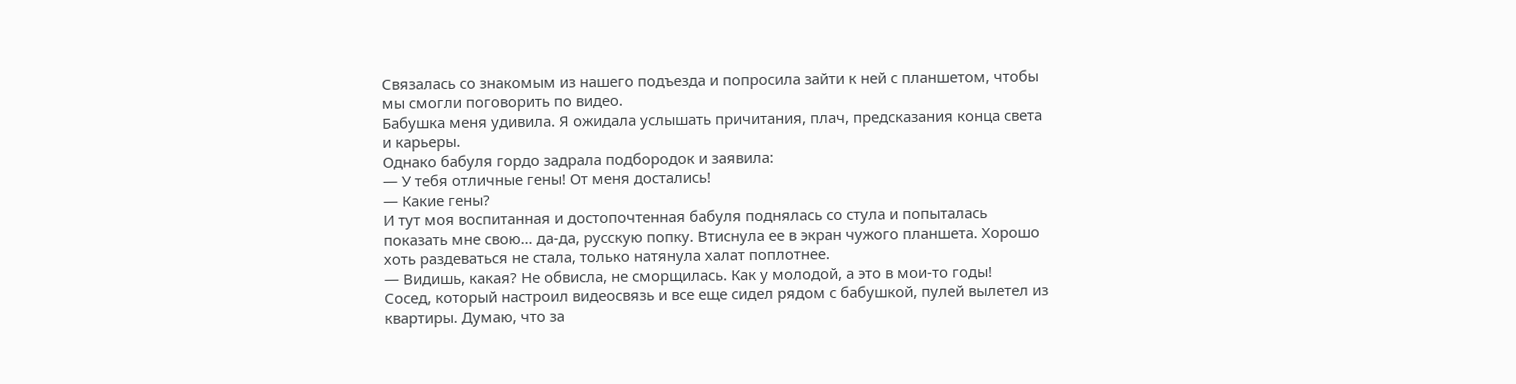Связалась со знакомым из нашего подъезда и попросила зайти к ней с планшетом, чтобы мы смогли поговорить по видео.
Бабушка меня удивила. Я ожидала услышать причитания, плач, предсказания конца света и карьеры.
Однако бабуля гордо задрала подбородок и заявила:
— У тебя отличные гены! От меня достались!
— Какие гены?
И тут моя воспитанная и достопочтенная бабуля поднялась со стула и попыталась показать мне свою… да-да, русскую попку. Втиснула ее в экран чужого планшета. Хорошо хоть раздеваться не стала, только натянула халат поплотнее.
— Видишь, какая? Не обвисла, не сморщилась. Как у молодой, а это в мои-то годы!
Сосед, который настроил видеосвязь и все еще сидел рядом с бабушкой, пулей вылетел из квартиры. Думаю, что за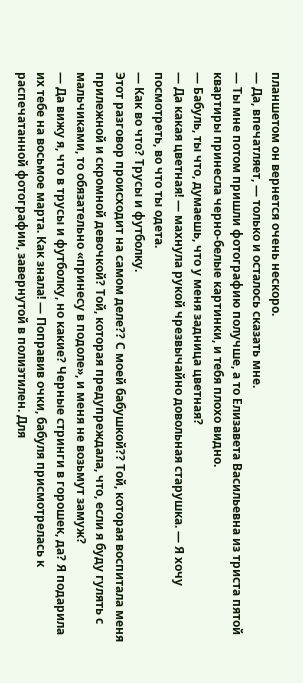планшетом он вернется очень нескоро.
— Да, впечатляет, — только и осталось сказать мне.
— Ты мне потом пришли фотографию получше, а то Елизавета Васильевна из триста пятой квартиры принесла черно-белые картинки, и тебя плохо видно.
— Бабуль, ты что, думаешь, что у меня задница цветная?
— Да какая цветная! — махнула рукой чрезвычайно довольная старушка. — Я хочу посмотреть, во что ты одета.
— Как во что? Трусы и футболку.
Этот разговор происходит на самом деле?? С моей бабушкой?? Той, которая воспитала меня прилежной и скромной девочкой? Той, которая предупреждала, что, если я буду гулять с мальчиками, то обязательно «принесу в подоле», и меня не возьмут замуж?
— Да вижу я, что в трусы и футболку, но какие? Черные стринги в горошек, да? Я подарила их тебе на восьмое марта. Как знала! — Поправив очки, бабуля присмотрелась к распечатанной фотографии, завернутой в полиэтилен. Для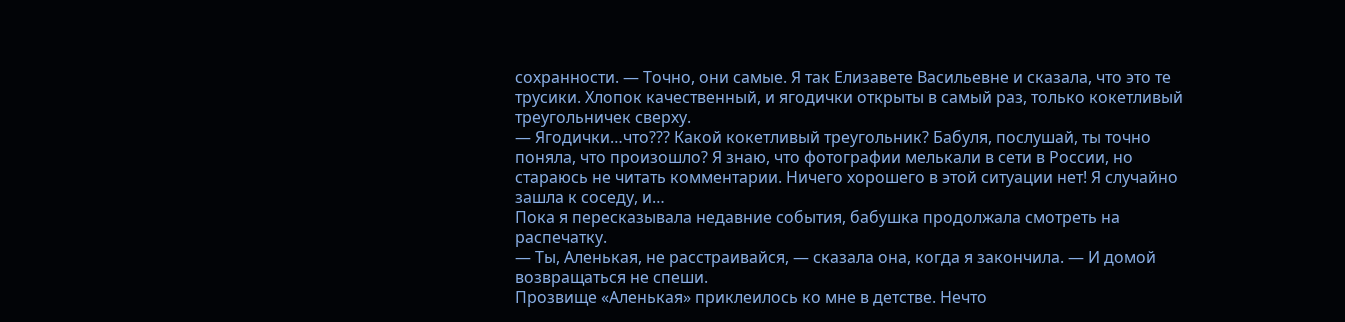сохранности. — Точно, они самые. Я так Елизавете Васильевне и сказала, что это те трусики. Хлопок качественный, и ягодички открыты в самый раз, только кокетливый треугольничек сверху.
— Ягодички…что??? Какой кокетливый треугольник? Бабуля, послушай, ты точно поняла, что произошло? Я знаю, что фотографии мелькали в сети в России, но стараюсь не читать комментарии. Ничего хорошего в этой ситуации нет! Я случайно зашла к соседу, и…
Пока я пересказывала недавние события, бабушка продолжала смотреть на распечатку.
— Ты, Аленькая, не расстраивайся, — сказала она, когда я закончила. — И домой возвращаться не спеши.
Прозвище «Аленькая» приклеилось ко мне в детстве. Нечто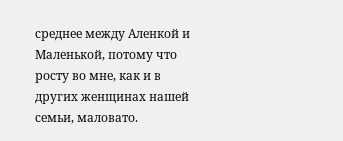среднее между Аленкой и Маленькой, потому что росту во мне, как и в других женщинах нашей семьи, маловато.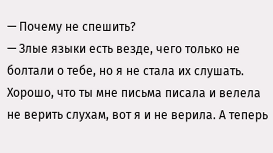— Почему не спешить?
— Злые языки есть везде, чего только не болтали о тебе, но я не стала их слушать. Хорошо, что ты мне письма писала и велела не верить слухам, вот я и не верила. А теперь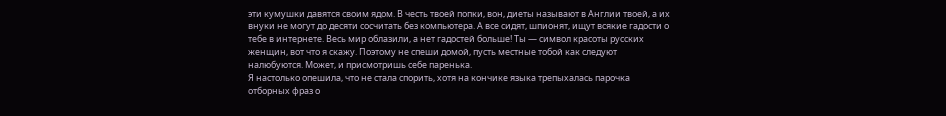эти кумушки давятся своим ядом. В честь твоей попки, вон, диеты называют в Англии твоей, а их внуки не могут до десяти сосчитать без компьютера. А все сидят, шпионят, ищут всякие гадости о тебе в интернете. Весь мир облазили, а нет гадостей больше! Ты — символ красоты русских женщин, вот что я скажу. Поэтому не спеши домой, пусть местные тобой как следуют налюбуются. Может, и присмотришь себе паренька.
Я настолько опешила, что не стала спорить, хотя на кончике языка трепыхалась парочка отборных фраз о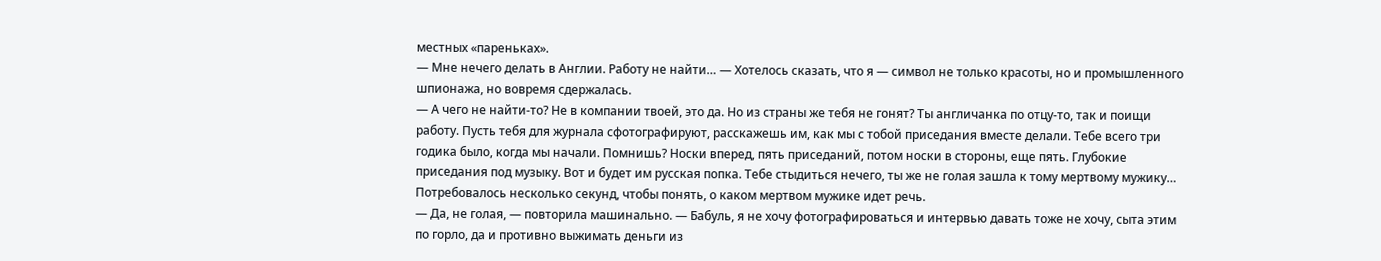местных «пареньках».
— Мне нечего делать в Англии. Работу не найти… — Хотелось сказать, что я — символ не только красоты, но и промышленного шпионажа, но вовремя сдержалась.
— А чего не найти-то? Не в компании твоей, это да. Но из страны же тебя не гонят? Ты англичанка по отцу-то, так и поищи работу. Пусть тебя для журнала сфотографируют, расскажешь им, как мы с тобой приседания вместе делали. Тебе всего три годика было, когда мы начали. Помнишь? Носки вперед, пять приседаний, потом носки в стороны, еще пять. Глубокие приседания под музыку. Вот и будет им русская попка. Тебе стыдиться нечего, ты же не голая зашла к тому мертвому мужику…
Потребовалось несколько секунд, чтобы понять, о каком мертвом мужике идет речь.
— Да, не голая, — повторила машинально. — Бабуль, я не хочу фотографироваться и интервью давать тоже не хочу, сыта этим по горло, да и противно выжимать деньги из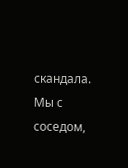скандала. Мы с соседом,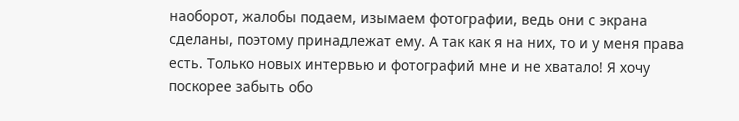наоборот, жалобы подаем, изымаем фотографии, ведь они с экрана сделаны, поэтому принадлежат ему. А так как я на них, то и у меня права есть. Только новых интервью и фотографий мне и не хватало! Я хочу поскорее забыть обо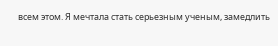всем этом. Я мечтала стать серьезным ученым, замедлить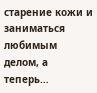старение кожи и заниматься любимым делом, а теперь…